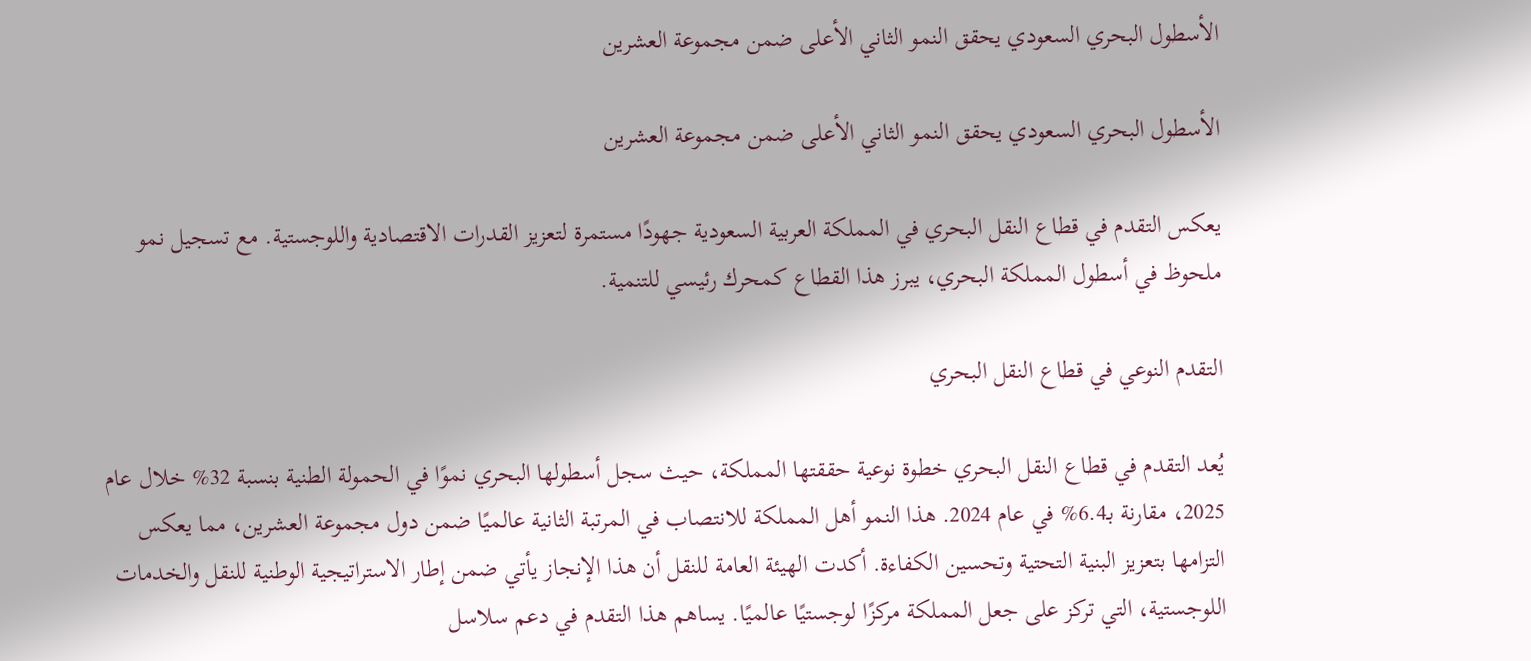الأسطول البحري السعودي يحقق النمو الثاني الأعلى ضمن مجموعة العشرين

الأسطول البحري السعودي يحقق النمو الثاني الأعلى ضمن مجموعة العشرين

يعكس التقدم في قطاع النقل البحري في المملكة العربية السعودية جهودًا مستمرة لتعزيز القدرات الاقتصادية واللوجستية. مع تسجيل نمو ملحوظ في أسطول المملكة البحري، يبرز هذا القطاع كمحرك رئيسي للتنمية.

التقدم النوعي في قطاع النقل البحري

يُعد التقدم في قطاع النقل البحري خطوة نوعية حققتها المملكة، حيث سجل أسطولها البحري نموًا في الحمولة الطنية بنسبة 32% خلال عام 2025، مقارنة بـ6.4% في عام 2024. هذا النمو أهل المملكة للانتصاب في المرتبة الثانية عالميًا ضمن دول مجموعة العشرين، مما يعكس التزامها بتعزيز البنية التحتية وتحسين الكفاءة. أكدت الهيئة العامة للنقل أن هذا الإنجاز يأتي ضمن إطار الاستراتيجية الوطنية للنقل والخدمات اللوجستية، التي تركز على جعل المملكة مركزًا لوجستيًا عالميًا. يساهم هذا التقدم في دعم سلاسل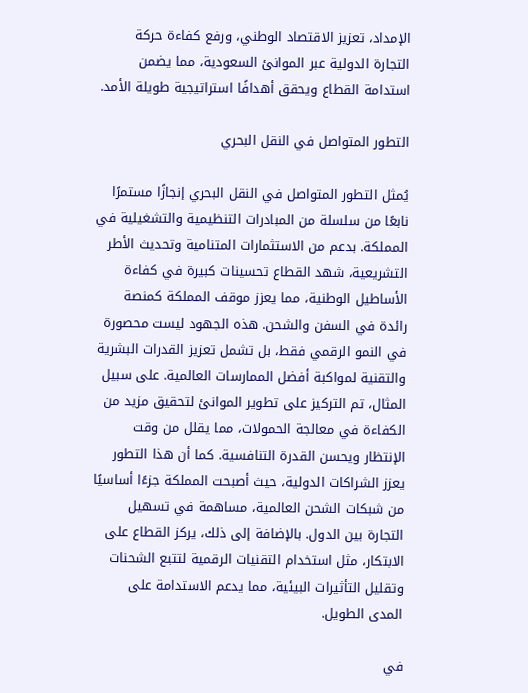الإمداد، تعزيز الاقتصاد الوطني، ورفع كفاءة حركة التجارة الدولية عبر الموانئ السعودية، مما يضمن استدامة القطاع ويحقق أهدافًا استراتيجية طويلة الأمد.

التطور المتواصل في النقل البحري

يُمثل التطور المتواصل في النقل البحري إنجازًا مستمرًا نابعًا من سلسلة من المبادرات التنظيمية والتشغيلية في المملكة. بدعم من الاستثمارات المتنامية وتحديث الأطر التشريعية، شهد القطاع تحسينات كبيرة في كفاءة الأساطيل الوطنية، مما يعزز موقف المملكة كمنصة رائدة في السفن والشحن. هذه الجهود ليست محصورة في النمو الرقمي فقط، بل تشمل تعزيز القدرات البشرية والتقنية لمواكبة أفضل الممارسات العالمية. على سبيل المثال، تم التركيز على تطوير الموانئ لتحقيق مزيد من الكفاءة في معالجة الحمولات، مما يقلل من وقت الإنتظار ويحسن القدرة التنافسية. كما أن هذا التطور يعزز الشراكات الدولية، حيث أصبحت المملكة جزءًا أساسيًا من شبكات الشحن العالمية، مساهمة في تسهيل التجارة بين الدول. بالإضافة إلى ذلك، يركز القطاع على الابتكار، مثل استخدام التقنيات الرقمية لتتبع الشحنات وتقليل التأثيرات البيئية، مما يدعم الاستدامة على المدى الطويل.

في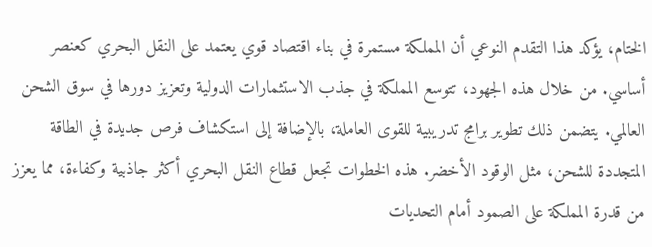الختام، يؤكد هذا التقدم النوعي أن المملكة مستمرة في بناء اقتصاد قوي يعتمد على النقل البحري كعنصر أساسي. من خلال هذه الجهود، تتوسع المملكة في جذب الاستثمارات الدولية وتعزيز دورها في سوق الشحن العالمي. يتضمن ذلك تطوير برامج تدريبية للقوى العاملة، بالإضافة إلى استكشاف فرص جديدة في الطاقة المتجددة للشحن، مثل الوقود الأخضر. هذه الخطوات تجعل قطاع النقل البحري أكثر جاذبية وكفاءة، مما يعزز من قدرة المملكة على الصمود أمام التحديات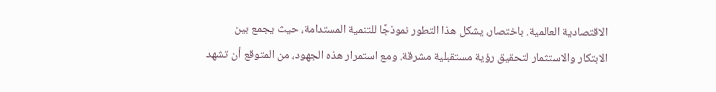الاقتصادية العالمية. باختصار، يشكل هذا التطور نموذجًا للتنمية المستدامة، حيث يجمع بين الابتكار والاستثمار لتحقيق رؤية مستقبلية مشرقة. ومع استمرار هذه الجهود، من المتوقع أن تشهد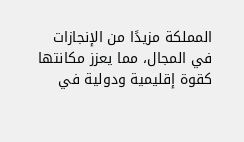المملكة مزيدًا من الإنجازات في المجال، مما يعزز مكانتها كقوة إقليمية ودولية في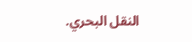النقل البحري.